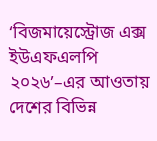‘বিজমায়েস্ট্রোজ এক্স ইউএফএলপি ২০২৬’–এর আওতায় দেশের বিভিন্ন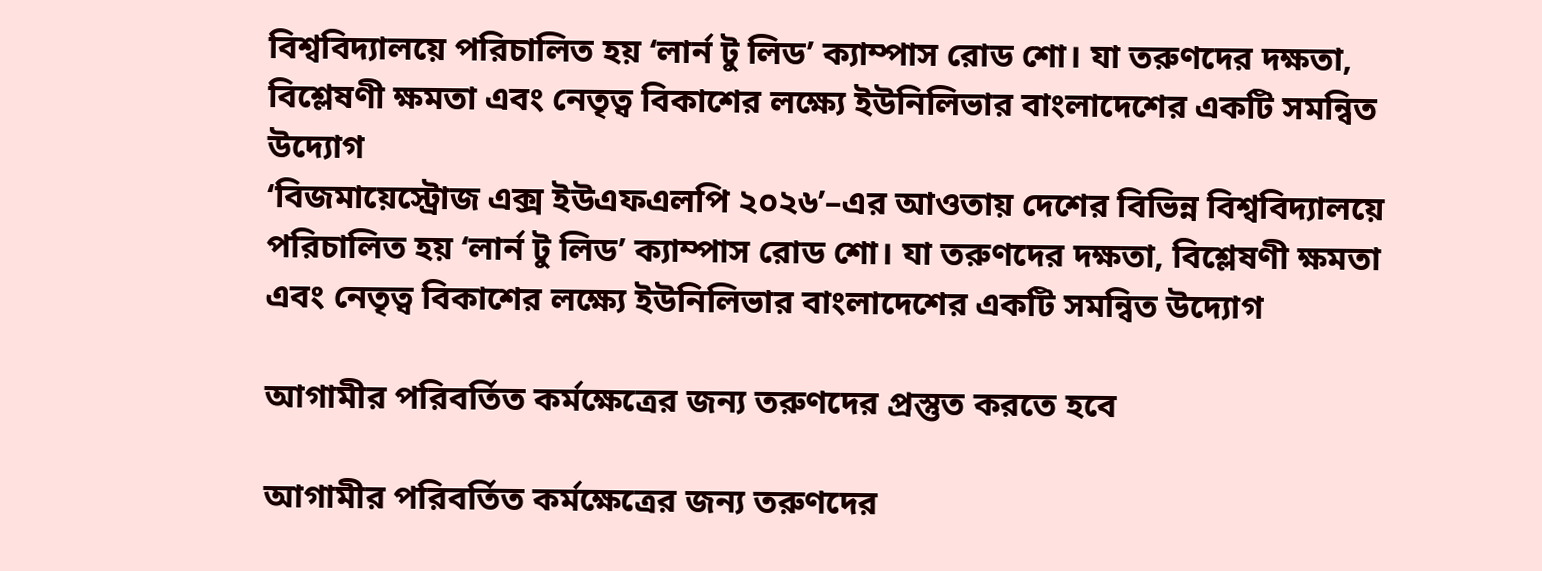বিশ্ববিদ্যালয়ে পরিচালিত হয় ‘লার্ন টু লিড’ ক্যাম্পাস রোড শো। যা তরুণদের দক্ষতা, বিশ্লেষণী ক্ষমতা এবং নেতৃত্ব বিকাশের লক্ষ্যে ইউনিলিভার বাংলাদেশের একটি সমন্বিত উদ্যোগ
‘বিজমায়েস্ট্রোজ এক্স ইউএফএলপি ২০২৬’–এর আওতায় দেশের বিভিন্ন বিশ্ববিদ্যালয়ে পরিচালিত হয় ‘লার্ন টু লিড’ ক্যাম্পাস রোড শো। যা তরুণদের দক্ষতা, বিশ্লেষণী ক্ষমতা এবং নেতৃত্ব বিকাশের লক্ষ্যে ইউনিলিভার বাংলাদেশের একটি সমন্বিত উদ্যোগ

আগামীর পরিবর্তিত কর্মক্ষেত্রের জন্য তরুণদের প্রস্তুত করতে হবে

আগামীর পরিবর্তিত কর্মক্ষেত্রের জন্য তরুণদের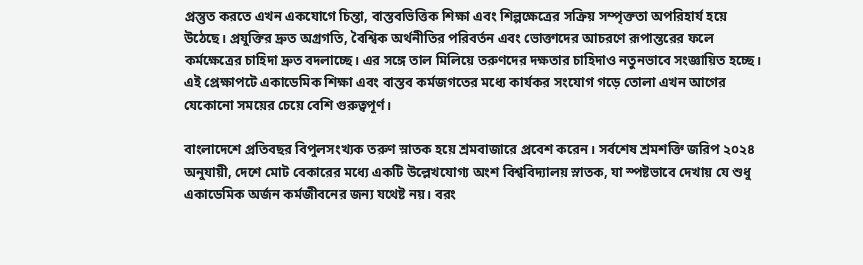প্রস্তুত করতে এখন একযোগে চিন্তা, বাস্তবভিত্তিক শিক্ষা এবং শিল্পক্ষেত্রের সক্রিয় সম্পৃক্ততা অপরিহার্য হয়ে উঠেছে। প্রযুক্তির দ্রুত অগ্রগতি, বৈশ্বিক অর্থনীতির পরিবর্তন এবং ভোক্তাদের আচরণে রূপান্তরের ফলে কর্মক্ষেত্রের চাহিদা দ্রুত বদলাচ্ছে। এর সঙ্গে তাল মিলিয়ে তরুণদের দক্ষতার চাহিদাও নতুনভাবে সংজ্ঞায়িত হচ্ছে। এই প্রেক্ষাপটে একাডেমিক শিক্ষা এবং বাস্তব কর্মজগতের মধ্যে কার্যকর সংযোগ গড়ে তোলা এখন আগের যেকোনো সময়ের চেয়ে বেশি গুরুত্বপূর্ণ।

বাংলাদেশে প্রতিবছর বিপুলসংখ্যক তরুণ স্নাতক হয়ে শ্রমবাজারে প্রবেশ করেন। সর্বশেষ শ্রমশক্তি জরিপ ২০২৪ অনুযায়ী, দেশে মোট বেকারের মধ্যে একটি উল্লেখযোগ্য অংশ বিশ্ববিদ্যালয় স্নাতক, যা স্পষ্টভাবে দেখায় যে শুধু একাডেমিক অর্জন কর্মজীবনের জন্য যথেষ্ট নয়। বরং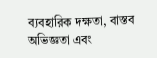ব্যবহারিক দক্ষতা, বাস্তব অভিজ্ঞতা এবং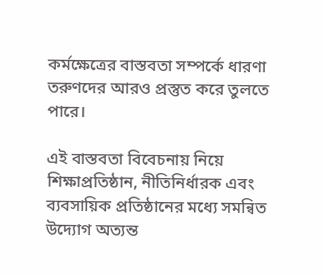কর্মক্ষেত্রের বাস্তবতা সম্পর্কে ধারণা তরুণদের আরও প্রস্তুত করে তুলতে পারে।

এই বাস্তবতা বিবেচনায় নিয়ে শিক্ষাপ্রতিষ্ঠান, নীতিনির্ধারক এবং ব্যবসায়িক প্রতিষ্ঠানের মধ্যে সমন্বিত উদ্যোগ অত্যন্ত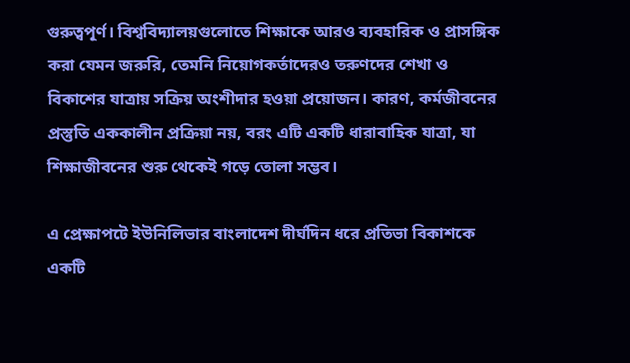গুরুত্বপূর্ণ। বিশ্ববিদ্যালয়গুলোতে শিক্ষাকে আরও ব্যবহারিক ও প্রাসঙ্গিক করা যেমন জরুরি, তেমনি নিয়োগকর্তাদেরও তরুণদের শেখা ও বিকাশের যাত্রায় সক্রিয় অংশীদার হওয়া প্রয়োজন। কারণ, কর্মজীবনের প্রস্তুতি এককালীন প্রক্রিয়া নয়, বরং এটি একটি ধারাবাহিক যাত্রা, যা শিক্ষাজীবনের শুরু থেকেই গড়ে তোলা সম্ভব।

এ প্রেক্ষাপটে ইউনিলিভার বাংলাদেশ দীর্ঘদিন ধরে প্রতিভা বিকাশকে একটি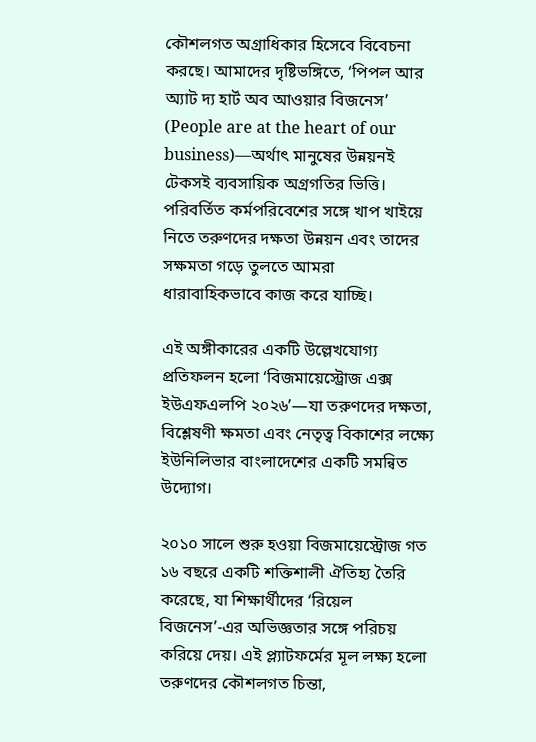কৌশলগত অগ্রাধিকার হিসেবে বিবেচনা করছে। আমাদের দৃষ্টিভঙ্গিতে, ‘পিপল আর অ্যাট দ্য হার্ট অব আওয়ার বিজনেস’ (People are at the heart of our business)—অর্থাৎ মানুষের উন্নয়নই টেকসই ব্যবসায়িক অগ্রগতির ভিত্তি। পরিবর্তিত কর্মপরিবেশের সঙ্গে খাপ খাইয়ে নিতে তরুণদের দক্ষতা উন্নয়ন এবং তাদের সক্ষমতা গড়ে তুলতে আমরা ধারাবাহিকভাবে কাজ করে যাচ্ছি।

এই অঙ্গীকারের একটি উল্লেখযোগ্য প্রতিফলন হলো ‘বিজমায়েস্ট্রোজ এক্স ইউএফএলপি ২০২৬’—যা তরুণদের দক্ষতা, বিশ্লেষণী ক্ষমতা এবং নেতৃত্ব বিকাশের লক্ষ্যে ইউনিলিভার বাংলাদেশের একটি সমন্বিত উদ্যোগ।

২০১০ সালে শুরু হওয়া বিজমায়েস্ট্রোজ গত ১৬ বছরে একটি শক্তিশালী ঐতিহ্য তৈরি করেছে, যা শিক্ষার্থীদের ‘রিয়েল বিজনেস’-এর অভিজ্ঞতার সঙ্গে পরিচয় করিয়ে দেয়। এই প্ল্যাটফর্মের মূল লক্ষ্য হলো তরুণদের কৌশলগত চিন্তা,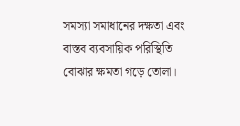সমস্যা সমাধানের দক্ষতা এবং বাস্তব ব্যবসায়িক পরিস্থিতি বোঝার ক্ষমতা গড়ে তোলা।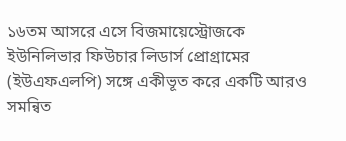১৬তম আসরে এসে বিজমায়েস্ট্রোজকে ইউনিলিভার ফিউচার লিডার্স প্রোগ্রামের (ইউএফএলপি) সঙ্গে একীভূত করে একটি আরও সমন্বিত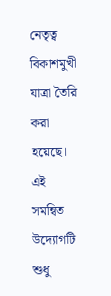নেতৃত্ব বিকাশমুখী যাত্রা তৈরি করা হয়েছে। এই সমন্বিত উদ্যোগটি শুধু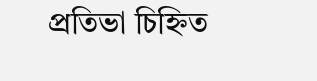প্রতিভা চিহ্নিত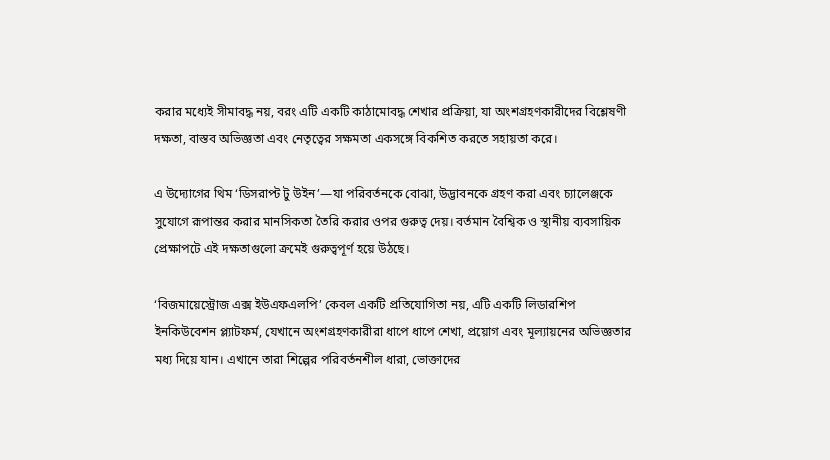করার মধ্যেই সীমাবদ্ধ নয়, বরং এটি একটি কাঠামোবদ্ধ শেখার প্রক্রিয়া, যা অংশগ্রহণকারীদের বিশ্লেষণী দক্ষতা, বাস্তব অভিজ্ঞতা এবং নেতৃত্বের সক্ষমতা একসঙ্গে বিকশিত করতে সহায়তা করে।

এ উদ্যোগের থিম ‘ডিসরাপ্ট টু উইন’—যা পরিবর্তনকে বোঝা, উদ্ভাবনকে গ্রহণ করা এবং চ্যালেঞ্জকে সুযোগে রূপান্তর করার মানসিকতা তৈরি করার ওপর গুরুত্ব দেয়। বর্তমান বৈশ্বিক ও স্থানীয় ব্যবসায়িক প্রেক্ষাপটে এই দক্ষতাগুলো ক্রমেই গুরুত্বপূর্ণ হয়ে উঠছে।

‘বিজমায়েস্ট্রোজ এক্স ইউএফএলপি’ কেবল একটি প্রতিযোগিতা নয়, এটি একটি লিডারশিপ ইনকিউবেশন প্ল্যাটফর্ম, যেখানে অংশগ্রহণকারীরা ধাপে ধাপে শেখা, প্রয়োগ এবং মূল্যায়নের অভিজ্ঞতার মধ্য দিয়ে যান। এখানে তারা শিল্পের পরিবর্তনশীল ধারা, ভোক্তাদের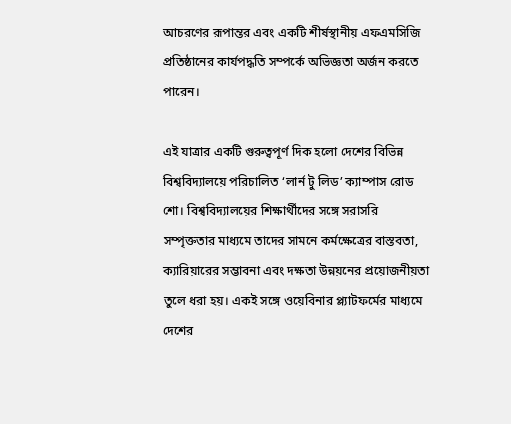আচরণের রূপান্তর এবং একটি শীর্ষস্থানীয় এফএমসিজি প্রতিষ্ঠানের কার্যপদ্ধতি সম্পর্কে অভিজ্ঞতা অর্জন করতে পারেন।

এই যাত্রার একটি গুরুত্বপূর্ণ দিক হলো দেশের বিভিন্ন বিশ্ববিদ্যালয়ে পরিচালিত ‘লার্ন টু লিড’ ক্যাম্পাস রোড শো। বিশ্ববিদ্যালয়ের শিক্ষার্থীদের সঙ্গে সরাসরি সম্পৃক্ততার মাধ্যমে তাদের সামনে কর্মক্ষেত্রের বাস্তবতা, ক্যারিয়ারের সম্ভাবনা এবং দক্ষতা উন্নয়নের প্রয়োজনীয়তা তুলে ধরা হয়। একই সঙ্গে ওয়েবিনার প্ল্যাটফর্মের মাধ্যমে দেশের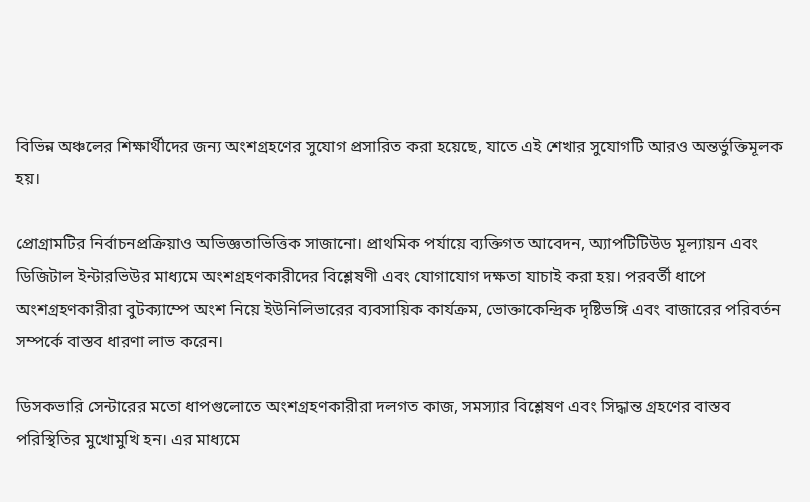বিভিন্ন অঞ্চলের শিক্ষার্থীদের জন্য অংশগ্রহণের সুযোগ প্রসারিত করা হয়েছে, যাতে এই শেখার সুযোগটি আরও অন্তর্ভুক্তিমূলক হয়।

প্রোগ্রামটির নির্বাচনপ্রক্রিয়াও অভিজ্ঞতাভিত্তিক সাজানো। প্রাথমিক পর্যায়ে ব্যক্তিগত আবেদন, অ্যাপটিটিউড মূল্যায়ন এবং ডিজিটাল ইন্টারভিউর মাধ্যমে অংশগ্রহণকারীদের বিশ্লেষণী এবং যোগাযোগ দক্ষতা যাচাই করা হয়। পরবর্তী ধাপে অংশগ্রহণকারীরা বুটক্যাম্পে অংশ নিয়ে ইউনিলিভারের ব্যবসায়িক কার্যক্রম, ভোক্তাকেন্দ্রিক দৃষ্টিভঙ্গি এবং বাজারের পরিবর্তন সম্পর্কে বাস্তব ধারণা লাভ করেন।

ডিসকভারি সেন্টারের মতো ধাপগুলোতে অংশগ্রহণকারীরা দলগত কাজ, সমস্যার বিশ্লেষণ এবং সিদ্ধান্ত গ্রহণের বাস্তব পরিস্থিতির মুখোমুখি হন। এর মাধ্যমে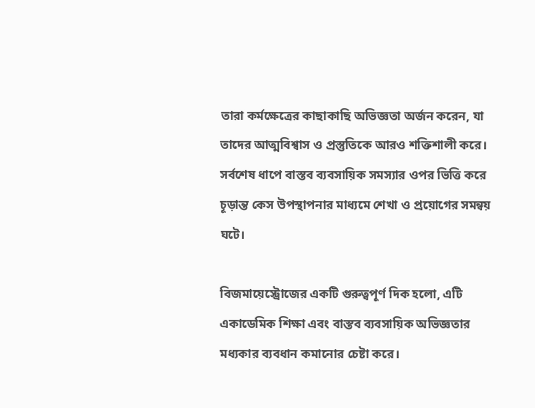তারা কর্মক্ষেত্রের কাছাকাছি অভিজ্ঞতা অর্জন করেন, যা তাদের আত্মবিশ্বাস ও প্রস্তুতিকে আরও শক্তিশালী করে। সর্বশেষ ধাপে বাস্তব ব্যবসায়িক সমস্যার ওপর ভিত্তি করে চূড়ান্ত কেস উপস্থাপনার মাধ্যমে শেখা ও প্রয়োগের সমন্বয় ঘটে।

বিজমায়েস্ট্রোজের একটি গুরুত্বপূর্ণ দিক হলো, এটি একাডেমিক শিক্ষা এবং বাস্তব ব্যবসায়িক অভিজ্ঞতার মধ্যকার ব্যবধান কমানোর চেষ্টা করে।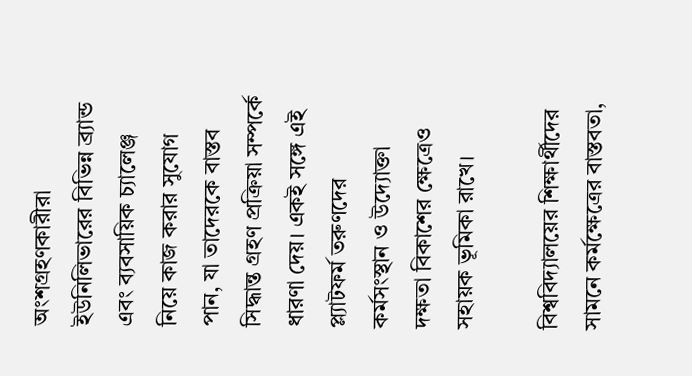অংশগ্রহণকারীরা ইউনিলিভারের বিভিন্ন ব্র্যান্ড এবং ব্যবসায়িক চ্যালেঞ্জ নিয়ে কাজ করার সুযোগ পান, যা তাদেরকে বাস্তব সিদ্ধান্ত গ্রহণ প্রক্রিয়া সম্পর্কে ধারণা দেয়। একই সঙ্গে এই প্ল্যাটফর্ম তরুণদের কর্মসংস্থান ও উদ্যোক্তা দক্ষতা বিকাশের ক্ষেত্রেও সহায়ক ভূমিকা রাখে।

বিশ্ববিদ্যালয়ের শিক্ষার্থীদের সামনে কর্মক্ষেত্রের বাস্তবতা,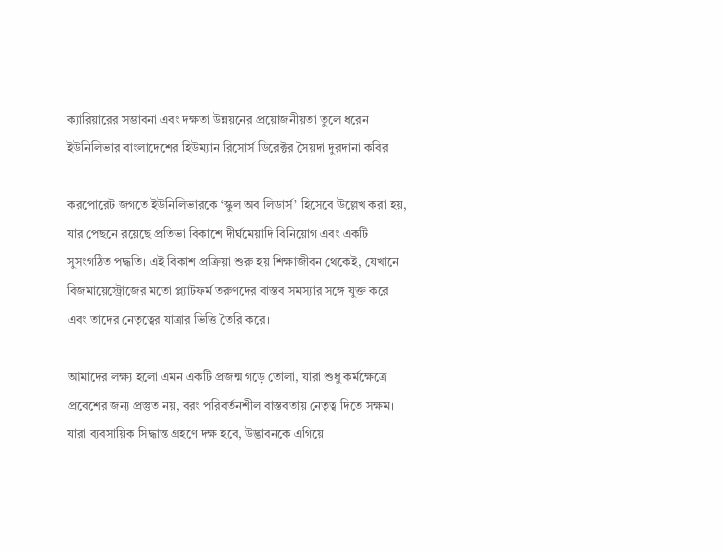ক্যারিয়ারের সম্ভাবনা এবং দক্ষতা উন্নয়নের প্রয়োজনীয়তা তুলে ধরেন ইউনিলিভার বাংলাদেশের হিউম্যান রিসোর্স ডিরেক্টর সৈয়দা দুরদানা কবির

করপোরেট জগতে ইউনিলিভারকে ‘স্কুল অব লিডার্স’ হিসেবে উল্লেখ করা হয়, যার পেছনে রয়েছে প্রতিভা বিকাশে দীর্ঘমেয়াদি বিনিয়োগ এবং একটি সুসংগঠিত পদ্ধতি। এই বিকাশ প্রক্রিয়া শুরু হয় শিক্ষাজীবন থেকেই, যেখানে বিজমায়েস্ট্রোজের মতো প্ল্যাটফর্ম তরুণদের বাস্তব সমস্যার সঙ্গে যুক্ত করে এবং তাদের নেতৃত্বের যাত্রার ভিত্তি তৈরি করে।

আমাদের লক্ষ্য হলো এমন একটি প্রজন্ম গড়ে তোলা, যারা শুধু কর্মক্ষেত্রে প্রবেশের জন্য প্রস্তুত নয়, বরং পরিবর্তনশীল বাস্তবতায় নেতৃত্ব দিতে সক্ষম। যারা ব্যবসায়িক সিদ্ধান্ত গ্রহণে দক্ষ হবে, উদ্ভাবনকে এগিয়ে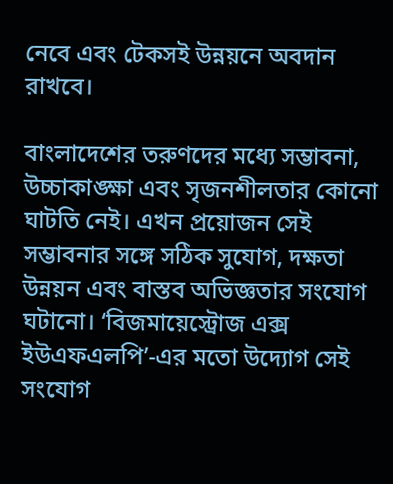নেবে এবং টেকসই উন্নয়নে অবদান রাখবে।

বাংলাদেশের তরুণদের মধ্যে সম্ভাবনা, উচ্চাকাঙ্ক্ষা এবং সৃজনশীলতার কোনো ঘাটতি নেই। এখন প্রয়োজন সেই সম্ভাবনার সঙ্গে সঠিক সুযোগ, দক্ষতা উন্নয়ন এবং বাস্তব অভিজ্ঞতার সংযোগ ঘটানো। ‘বিজমায়েস্ট্রোজ এক্স ইউএফএলপি’-এর মতো উদ্যোগ সেই সংযোগ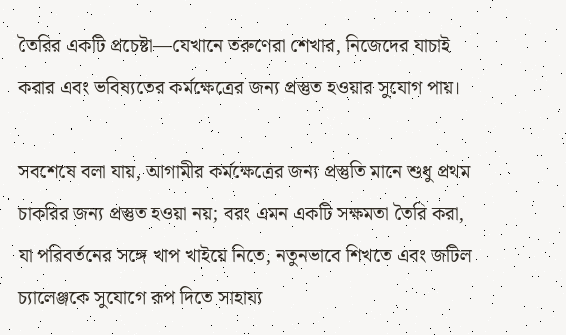তৈরির একটি প্রচেষ্টা—যেখানে তরুণেরা শেখার, নিজেদের যাচাই করার এবং ভবিষ্যতের কর্মক্ষেত্রের জন্য প্রস্তুত হওয়ার সুযোগ পায়।

সবশেষে বলা যায়, আগামীর কর্মক্ষেত্রের জন্য প্রস্তুতি মানে শুধু প্রথম চাকরির জন্য প্রস্তুত হওয়া নয়; বরং এমন একটি সক্ষমতা তৈরি করা, যা পরিবর্তনের সঙ্গে খাপ খাইয়ে নিতে, নতুনভাবে শিখতে এবং জটিল চ্যালেঞ্জকে সুযোগে রূপ দিতে সাহায্য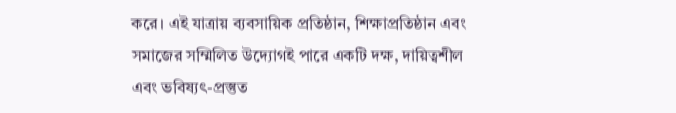করে। এই যাত্রায় ব্যবসায়িক প্রতিষ্ঠান, শিক্ষাপ্রতিষ্ঠান এবং সমাজের সম্মিলিত উদ্যোগই পারে একটি দক্ষ, দায়িত্বশীল এবং ভবিষ্যৎ-প্রস্তুত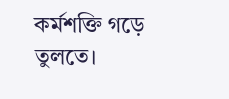কর্মশক্তি গড়ে তুলতে।